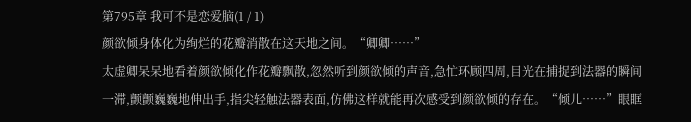第795章 我可不是恋爱脑(1 / 1)
颜欲倾身体化为绚烂的花瓣消散在这天地之间。“卿卿……”
太虚卿呆呆地看着颜欲倾化作花瓣飘散,忽然听到颜欲倾的声音,急忙环顾四周,目光在捕捉到法器的瞬间一滞,颤颤巍巍地伸出手,指尖轻触法器表面,仿佛这样就能再次感受到颜欲倾的存在。“倾儿……”眼眶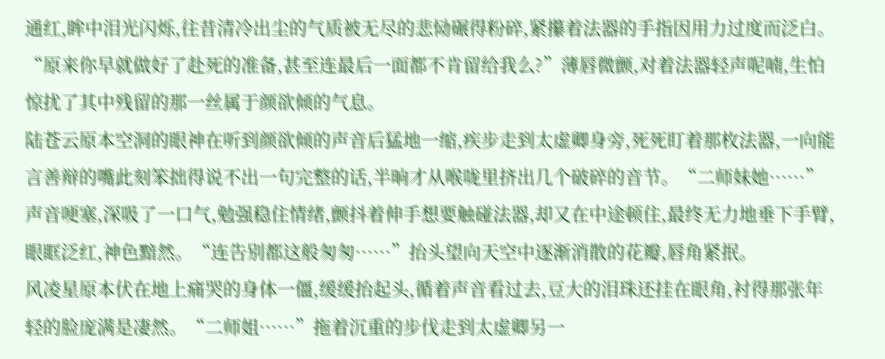通红,眸中泪光闪烁,往昔清冷出尘的气质被无尽的悲恸碾得粉碎,紧攥着法器的手指因用力过度而泛白。“原来你早就做好了赴死的准备,甚至连最后一面都不肯留给我么?”薄唇微颤,对着法器轻声呢喃,生怕惊扰了其中残留的那一丝属于颜欲倾的气息。
陆苍云原本空洞的眼神在听到颜欲倾的声音后猛地一缩,疾步走到太虚卿身旁,死死盯着那枚法器,一向能言善辩的嘴此刻笨拙得说不出一句完整的话,半晌才从喉咙里挤出几个破碎的音节。“二师妹她……”声音哽塞,深吸了一口气,勉强稳住情绪,颤抖着伸手想要触碰法器,却又在中途顿住,最终无力地垂下手臂,眼眶泛红,神色黯然。“连告别都这般匆匆……”抬头望向天空中逐渐消散的花瓣,唇角紧抿。
风凌星原本伏在地上痛哭的身体一僵,缓缓抬起头,循着声音看过去,豆大的泪珠还挂在眼角,衬得那张年轻的脸庞满是凄然。“二师姐……”拖着沉重的步伐走到太虚卿另一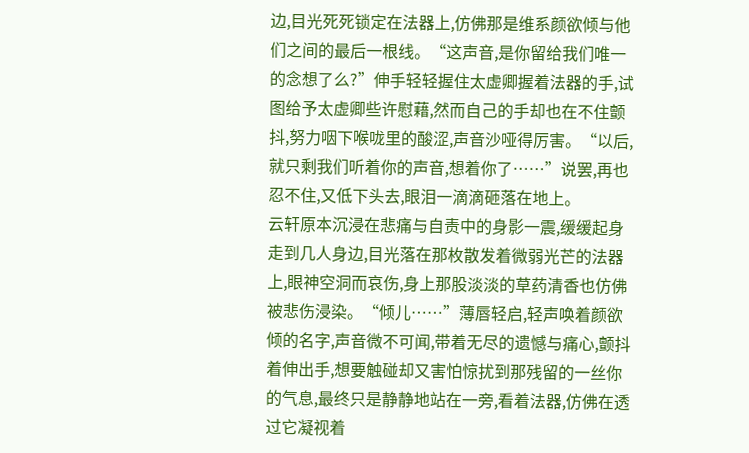边,目光死死锁定在法器上,仿佛那是维系颜欲倾与他们之间的最后一根线。“这声音,是你留给我们唯一的念想了么?”伸手轻轻握住太虚卿握着法器的手,试图给予太虚卿些许慰藉,然而自己的手却也在不住颤抖,努力咽下喉咙里的酸涩,声音沙哑得厉害。“以后,就只剩我们听着你的声音,想着你了……”说罢,再也忍不住,又低下头去,眼泪一滴滴砸落在地上。
云轩原本沉浸在悲痛与自责中的身影一震,缓缓起身走到几人身边,目光落在那枚散发着微弱光芒的法器上,眼神空洞而哀伤,身上那股淡淡的草药清香也仿佛被悲伤浸染。“倾儿……”薄唇轻启,轻声唤着颜欲倾的名字,声音微不可闻,带着无尽的遗憾与痛心,颤抖着伸出手,想要触碰却又害怕惊扰到那残留的一丝你的气息,最终只是静静地站在一旁,看着法器,仿佛在透过它凝视着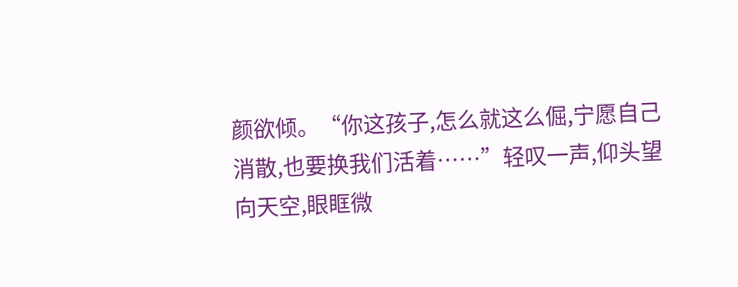颜欲倾。“你这孩子,怎么就这么倔,宁愿自己消散,也要换我们活着……”轻叹一声,仰头望向天空,眼眶微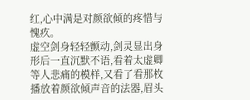红,心中满是对颜欲倾的疼惜与愧疚。
虚空剑身轻轻颤动,剑灵显出身形后一直沉默不语,看着太虚卿等人悲痛的模样,又看了看那枚播放着颜欲倾声音的法器,眉头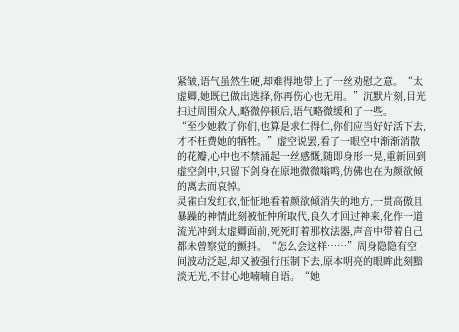紧皱,语气虽然生硬,却难得地带上了一丝劝慰之意。“太虚卿,她既已做出选择,你再伤心也无用。”沉默片刻,目光扫过周围众人,略微停顿后,语气略微缓和了一些。
“至少她救了你们,也算是求仁得仁,你们应当好好活下去,才不枉费她的牺牲。”虚空说罢,看了一眼空中渐渐消散的花瓣,心中也不禁涌起一丝感慨,随即身形一晃,重新回到虚空剑中,只留下剑身在原地微微嗡鸣,仿佛也在为颜欲倾的离去而哀悼。
灵雀白发红衣,怔怔地看着颜欲倾消失的地方,一贯高傲且暴躁的神情此刻被怔忡所取代,良久才回过神来,化作一道流光冲到太虚卿面前,死死盯着那枚法器,声音中带着自己都未曾察觉的颤抖。“怎么会这样……”周身隐隐有空间波动泛起,却又被强行压制下去,原本明亮的眼眸此刻黯淡无光,不甘心地喃喃自语。“她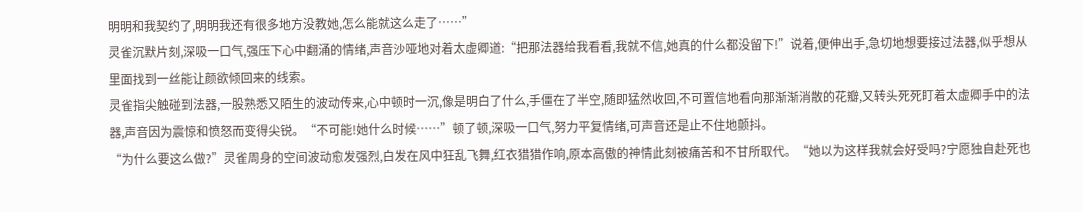明明和我契约了,明明我还有很多地方没教她,怎么能就这么走了……”
灵雀沉默片刻,深吸一口气,强压下心中翻涌的情绪,声音沙哑地对着太虚卿道:“把那法器给我看看,我就不信,她真的什么都没留下!”说着,便伸出手,急切地想要接过法器,似乎想从里面找到一丝能让颜欲倾回来的线索。
灵雀指尖触碰到法器,一股熟悉又陌生的波动传来,心中顿时一沉,像是明白了什么,手僵在了半空,随即猛然收回,不可置信地看向那渐渐消散的花瓣,又转头死死盯着太虚卿手中的法器,声音因为震惊和愤怒而变得尖锐。“不可能!她什么时候……”顿了顿,深吸一口气,努力平复情绪,可声音还是止不住地颤抖。
“为什么要这么做?”灵雀周身的空间波动愈发强烈,白发在风中狂乱飞舞,红衣猎猎作响,原本高傲的神情此刻被痛苦和不甘所取代。“她以为这样我就会好受吗?宁愿独自赴死也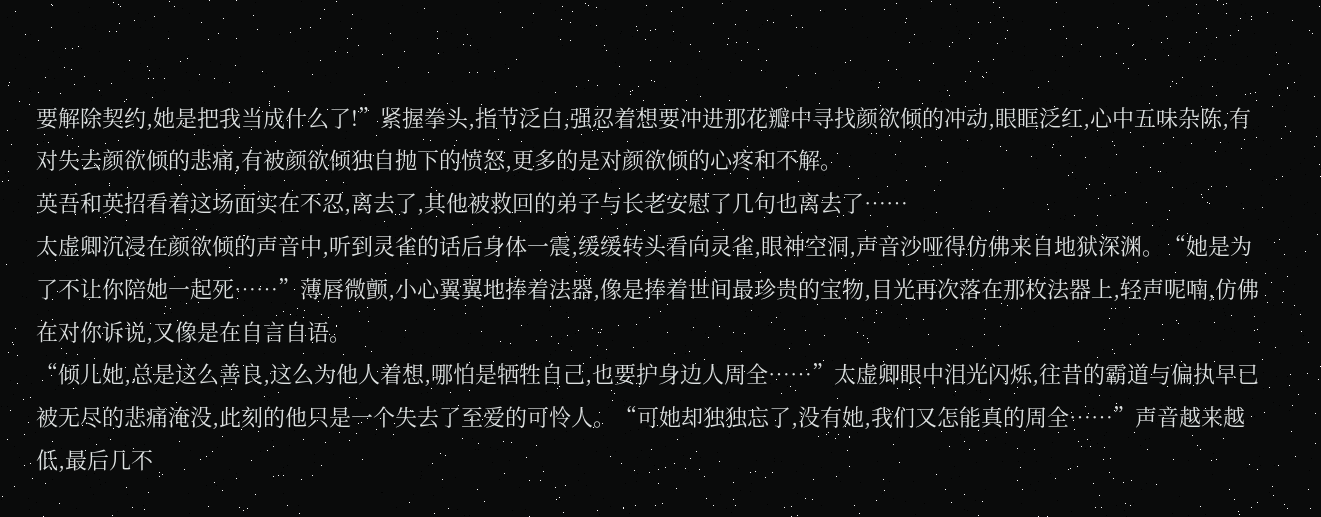要解除契约,她是把我当成什么了!”紧握拳头,指节泛白,强忍着想要冲进那花瓣中寻找颜欲倾的冲动,眼眶泛红,心中五味杂陈,有对失去颜欲倾的悲痛,有被颜欲倾独自抛下的愤怒,更多的是对颜欲倾的心疼和不解。
英吾和英招看着这场面实在不忍,离去了,其他被救回的弟子与长老安慰了几句也离去了……
太虚卿沉浸在颜欲倾的声音中,听到灵雀的话后身体一震,缓缓转头看向灵雀,眼神空洞,声音沙哑得仿佛来自地狱深渊。“她是为了不让你陪她一起死……”薄唇微颤,小心翼翼地捧着法器,像是捧着世间最珍贵的宝物,目光再次落在那枚法器上,轻声呢喃,仿佛在对你诉说,又像是在自言自语。
“倾儿她,总是这么善良,这么为他人着想,哪怕是牺牲自己,也要护身边人周全……”太虚卿眼中泪光闪烁,往昔的霸道与偏执早已被无尽的悲痛淹没,此刻的他只是一个失去了至爱的可怜人。“可她却独独忘了,没有她,我们又怎能真的周全……”声音越来越低,最后几不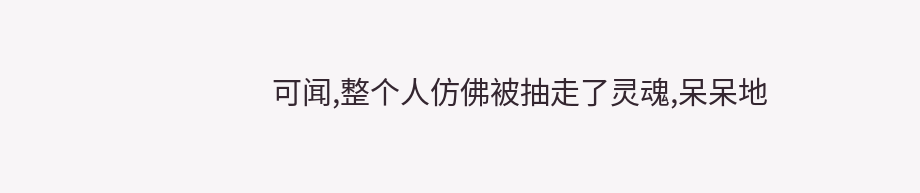可闻,整个人仿佛被抽走了灵魂,呆呆地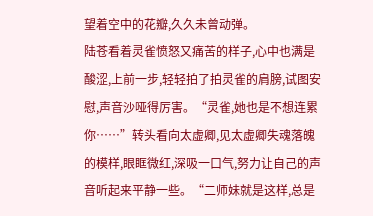望着空中的花瓣,久久未曾动弹。
陆苍看着灵雀愤怒又痛苦的样子,心中也满是酸涩,上前一步,轻轻拍了拍灵雀的肩膀,试图安慰,声音沙哑得厉害。“灵雀,她也是不想连累你……”转头看向太虚卿,见太虚卿失魂落魄的模样,眼眶微红,深吸一口气,努力让自己的声音听起来平静一些。“二师妹就是这样,总是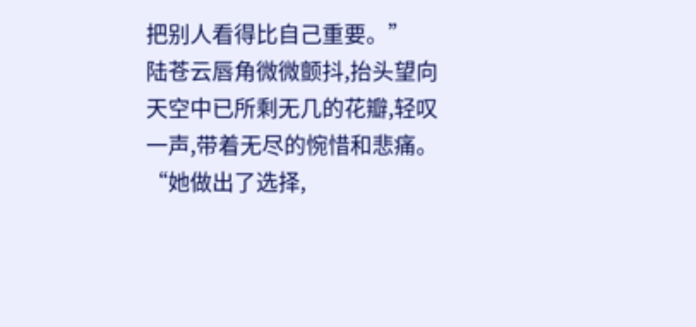把别人看得比自己重要。”
陆苍云唇角微微颤抖,抬头望向天空中已所剩无几的花瓣,轻叹一声,带着无尽的惋惜和悲痛。“她做出了选择,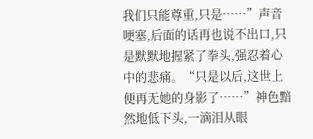我们只能尊重,只是……”声音哽塞,后面的话再也说不出口,只是默默地握紧了拳头,强忍着心中的悲痛。“只是以后,这世上便再无她的身影了……”神色黯然地低下头,一滴泪从眼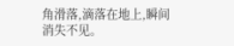角滑落,滴落在地上,瞬间消失不见。